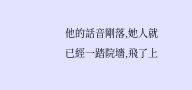他的話音剛落,她人就已經一踏院墻,飛了上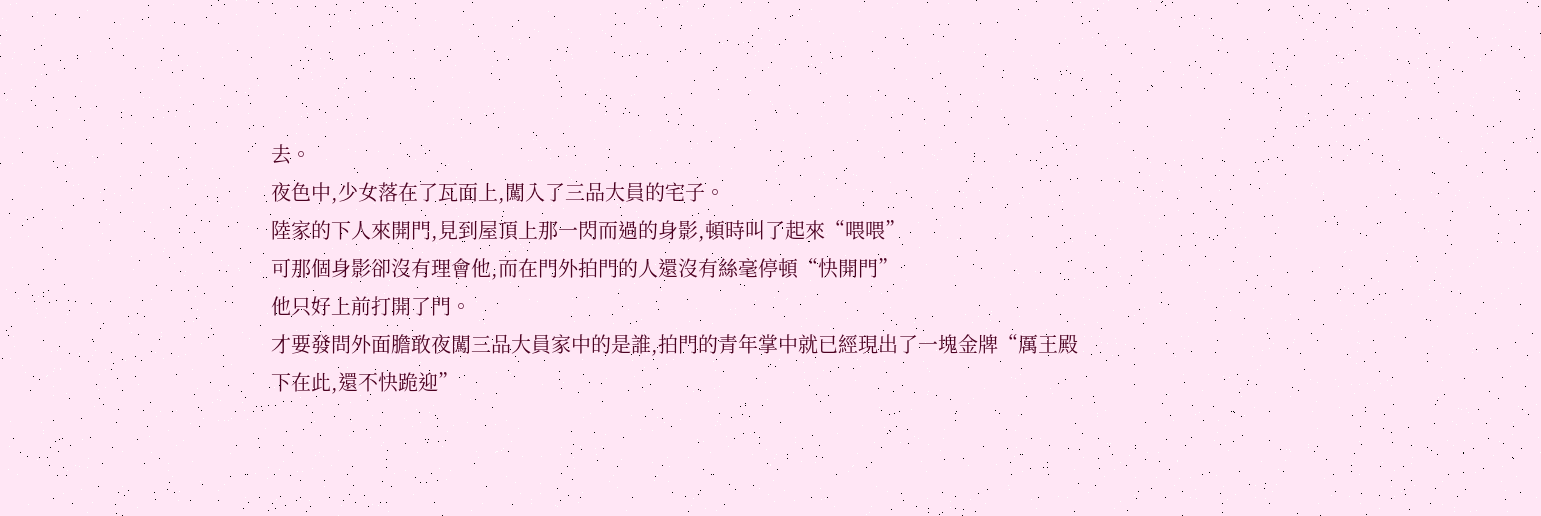去。
夜色中,少女落在了瓦面上,闖入了三品大員的宅子。
陸家的下人來開門,見到屋頂上那一閃而過的身影,頓時叫了起來“喂喂”
可那個身影卻沒有理會他,而在門外拍門的人還沒有絲毫停頓“快開門”
他只好上前打開了門。
才要發問外面膽敢夜闖三品大員家中的是誰,拍門的青年掌中就已經現出了一塊金牌“厲王殿下在此,還不快跪迎”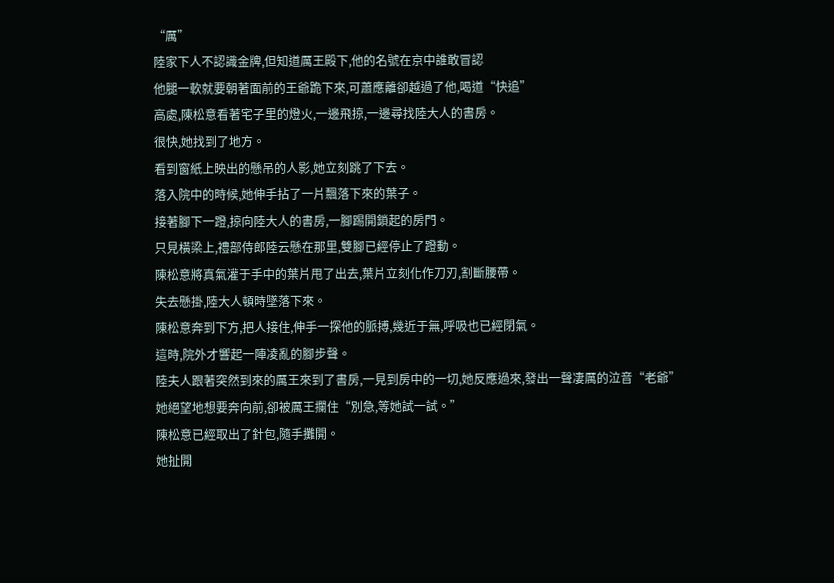“厲”
陸家下人不認識金牌,但知道厲王殿下,他的名號在京中誰敢冒認
他腿一軟就要朝著面前的王爺跪下來,可蕭應離卻越過了他,喝道“快追”
高處,陳松意看著宅子里的燈火,一邊飛掠,一邊尋找陸大人的書房。
很快,她找到了地方。
看到窗紙上映出的懸吊的人影,她立刻跳了下去。
落入院中的時候,她伸手拈了一片飄落下來的葉子。
接著腳下一蹬,掠向陸大人的書房,一腳踢開鎖起的房門。
只見橫梁上,禮部侍郎陸云懸在那里,雙腳已經停止了蹬動。
陳松意將真氣灌于手中的葉片甩了出去,葉片立刻化作刀刃,割斷腰帶。
失去懸掛,陸大人頓時墜落下來。
陳松意奔到下方,把人接住,伸手一探他的脈搏,幾近于無,呼吸也已經閉氣。
這時,院外才響起一陣凌亂的腳步聲。
陸夫人跟著突然到來的厲王來到了書房,一見到房中的一切,她反應過來,發出一聲凄厲的泣音“老爺”
她絕望地想要奔向前,卻被厲王攔住“別急,等她試一試。”
陳松意已經取出了針包,隨手攤開。
她扯開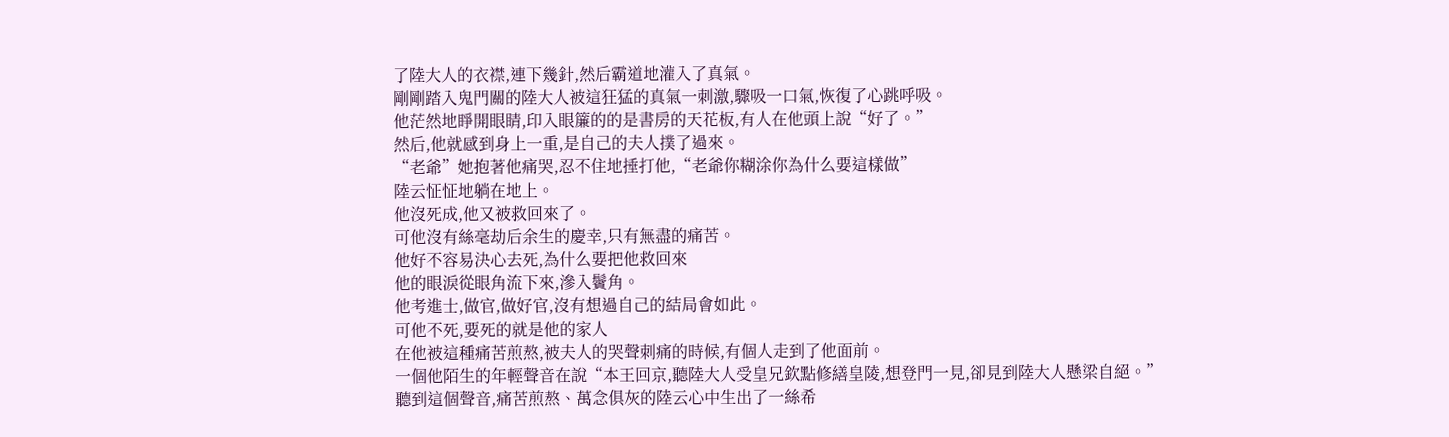了陸大人的衣襟,連下幾針,然后霸道地灌入了真氣。
剛剛踏入鬼門關的陸大人被這狂猛的真氣一刺激,驟吸一口氣,恢復了心跳呼吸。
他茫然地睜開眼睛,印入眼簾的的是書房的天花板,有人在他頭上說“好了。”
然后,他就感到身上一重,是自己的夫人撲了過來。
“老爺”她抱著他痛哭,忍不住地捶打他,“老爺你糊涂你為什么要這樣做”
陸云怔怔地躺在地上。
他沒死成,他又被救回來了。
可他沒有絲毫劫后余生的慶幸,只有無盡的痛苦。
他好不容易決心去死,為什么要把他救回來
他的眼淚從眼角流下來,滲入鬢角。
他考進士,做官,做好官,沒有想過自己的結局會如此。
可他不死,要死的就是他的家人
在他被這種痛苦煎熬,被夫人的哭聲刺痛的時候,有個人走到了他面前。
一個他陌生的年輕聲音在說“本王回京,聽陸大人受皇兄欽點修繕皇陵,想登門一見,卻見到陸大人懸梁自絕。”
聽到這個聲音,痛苦煎熬、萬念俱灰的陸云心中生出了一絲希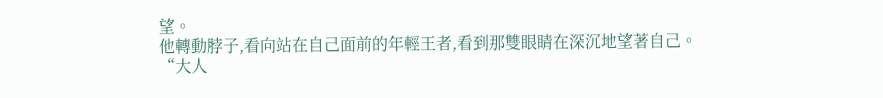望。
他轉動脖子,看向站在自己面前的年輕王者,看到那雙眼睛在深沉地望著自己。
“大人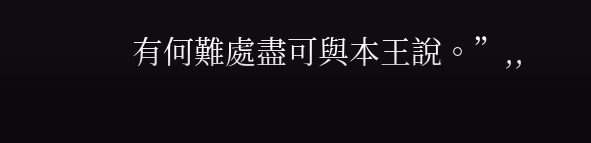有何難處盡可與本王說。”,,